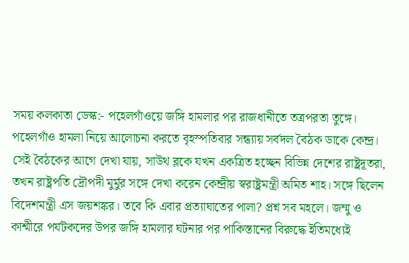সময় কলকাতা ডেস্ক:- পহেলগাঁওয়ে জঙ্গি হামলার পর রাজধানীতে তত্রপরতা তুঙ্গে। পহেলগাঁও হামলা নিয়ে আলোচনা করতে বৃহস্পতিবার সন্ধ্যায় সর্বদল বৈঠক ডাকে কেন্দ্র। সেই বৈঠকের আগে দেখা যায়, সাউথ ব্লকে যখন একত্রিত হচ্ছেন বিভিন্ন দেশের রাষ্ট্রদূতরা, তখন রাষ্ট্রপতি দ্রৌপদী মুর্মুর সঙ্গে দেখা করেন কেন্দ্রীয় স্বরাষ্ট্রমন্ত্রী অমিত শাহ। সঙ্গে ছিলেন বিদেশমন্ত্রী এস জয়শঙ্কর। তবে কি এবার প্রত্যাঘাতের পালা? প্রশ্ন সব মহলে। জম্মু ও কাশ্মীরে পর্যটকদের উপর জঙ্গি হামলার ঘটনার পর পাকিস্তানের বিরুদ্ধে ইতিমধ্যেই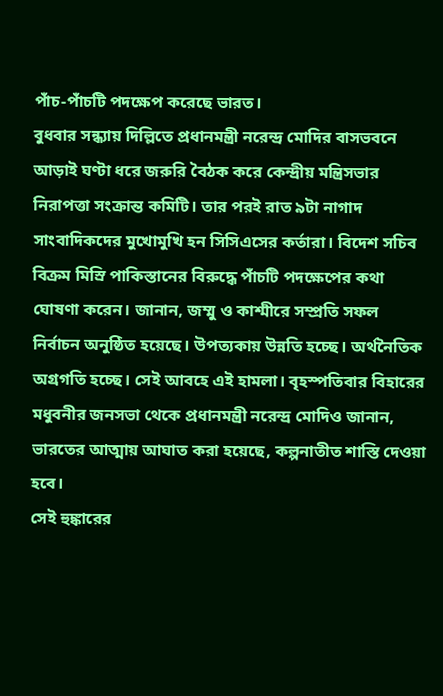পাঁচ-পাঁচটি পদক্ষেপ করেছে ভারত।
বুধবার সন্ধ্যায় দিল্লিতে প্রধানমন্ত্রী নরেন্দ্র মোদির বাসভবনে আড়াই ঘণ্টা ধরে জরুরি বৈঠক করে কেন্দ্রীয় মন্ত্রিসভার নিরাপত্তা সংক্রান্ত কমিটি। তার পরই রাত ৯টা নাগাদ সাংবাদিকদের মুখোমুখি হন সিসিএসের কর্তারা। বিদেশ সচিব বিক্রম মিস্রি পাকিস্তানের বিরুদ্ধে পাঁচটি পদক্ষেপের কথা ঘোষণা করেন। জানান, জম্মু ও কাশ্মীরে সম্প্রতি সফল নির্বাচন অনুষ্ঠিত হয়েছে। উপত্যকায় উন্নতি হচ্ছে। অর্থনৈতিক অগ্রগতি হচ্ছে। সেই আবহে এই হামলা। বৃহস্পতিবার বিহারের মধুবনীর জনসভা থেকে প্রধানমন্ত্রী নরেন্দ্র মোদিও জানান, ভারতের আত্মায় আঘাত করা হয়েছে, কল্পনাতীত শাস্তি দেওয়া হবে।
সেই হুঙ্কারের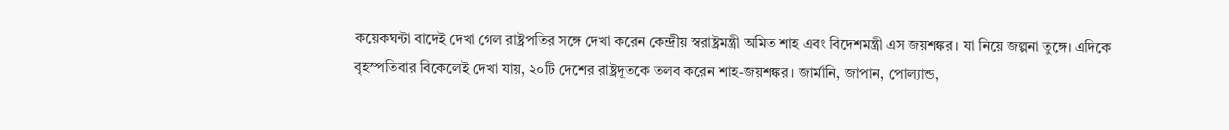কয়েকঘন্টা বাদেই দেখা গেল রাষ্ট্রপতির সঙ্গে দেখা করেন কেন্দ্রীয় স্বরাষ্ট্রমন্ত্রী অমিত শাহ এবং বিদেশমন্ত্রী এস জয়শঙ্কর। যা নিয়ে জল্পনা তুঙ্গে। এদিকে বৃহস্পতিবার বিকেলেই দেখা যায়, ২০টি দেশের রাষ্ট্রদূতকে তলব করেন শাহ-জয়শঙ্কর। জার্মানি, জাপান, পোল্যান্ড,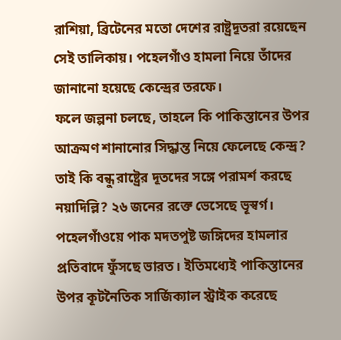রাশিয়া, ব্রিটেনের মতো দেশের রাষ্ট্রদূতরা রয়েছেন সেই তালিকায়। পহেলগাঁও হামলা নিয়ে তাঁদের জানানো হয়েছে কেন্দ্রের তরফে।
ফলে জল্পনা চলছে, তাহলে কি পাকিস্তানের উপর আক্রমণ শানানোর সিদ্ধান্ত নিয়ে ফেলেছে কেন্দ্র? তাই কি বন্ধু রাষ্ট্রের দূতদের সঙ্গে পরামর্শ করছে নয়াদিল্লি? ২৬ জনের রক্তে ভেসেছে ভূস্বর্গ। পহেলগাঁওয়ে পাক মদতপুষ্ট জঙ্গিদের হামলার প্রতিবাদে ফুঁসছে ভারত। ইতিমধ্যেই পাকিস্তানের উপর কূটনৈতিক সার্জিক্যাল স্ট্রাইক করেছে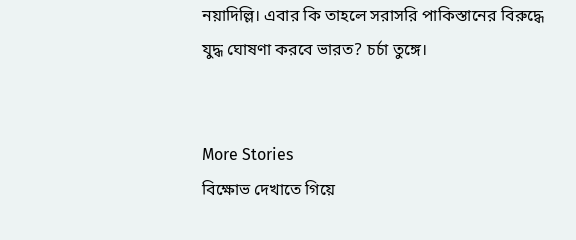নয়াদিল্লি। এবার কি তাহলে সরাসরি পাকিস্তানের বিরুদ্ধে যুদ্ধ ঘোষণা করবে ভারত? চর্চা তুঙ্গে।


More Stories
বিক্ষোভ দেখাতে গিয়ে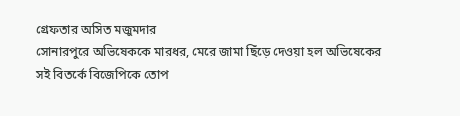গ্রেফতার অসিত মজুমদার
সোনারপুরে অভিষেককে মারধর, মেরে জামা ছিঁড়ে দেওয়া হল অভিষেকের
সই বিতর্কে বিজেপিকে তোপ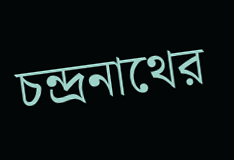চন্দ্রনাথের